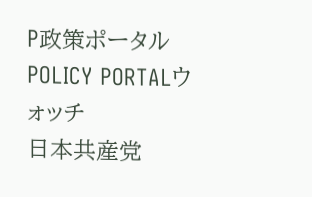P政策ポータルPOLICY PORTALウォッチ
日本共産党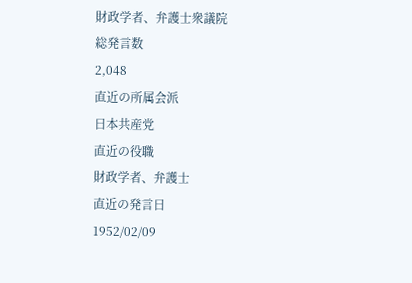財政学者、弁護士衆議院
総発言数
2,048
直近の所属会派
日本共産党
直近の役職
財政学者、弁護士
直近の発言日
1952/02/09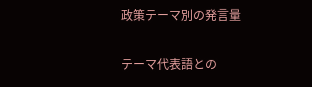政策テーマ別の発言量

テーマ代表語との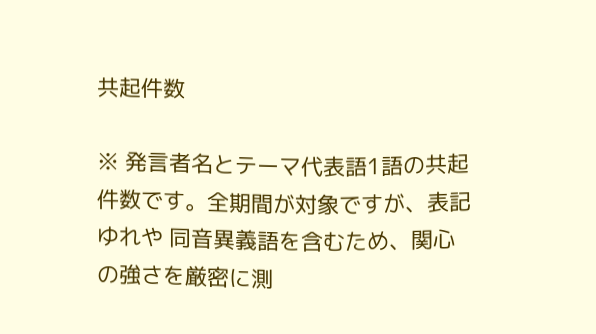共起件数

※ 発言者名とテーマ代表語1語の共起件数です。全期間が対象ですが、表記ゆれや 同音異義語を含むため、関心の強さを厳密に測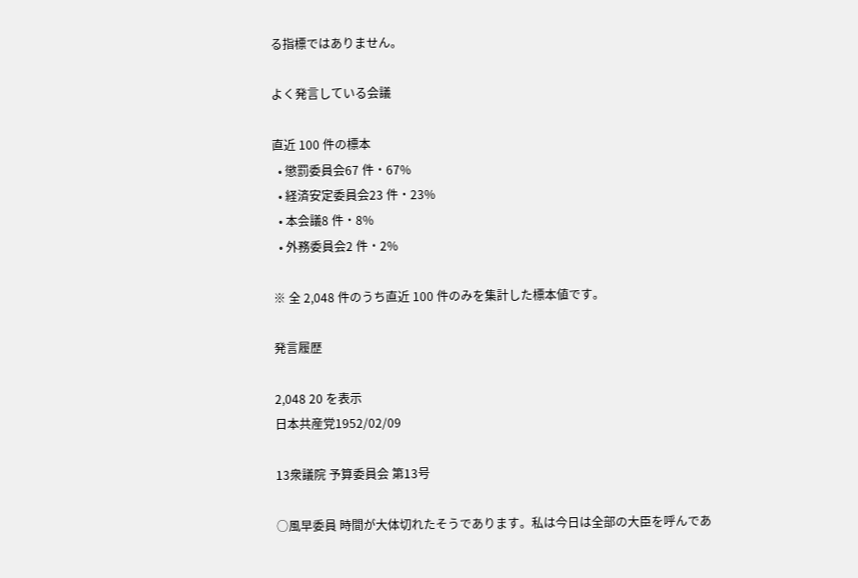る指標ではありません。

よく発言している会議

直近 100 件の標本
  • 懲罰委員会67 件・67%
  • 経済安定委員会23 件・23%
  • 本会議8 件・8%
  • 外務委員会2 件・2%

※ 全 2,048 件のうち直近 100 件のみを集計した標本値です。

発言履歴

2,048 20 を表示
日本共産党1952/02/09

13衆議院 予算委員会 第13号

○風早委員 時間が大体切れたそうであります。私は今日は全部の大臣を呼んであ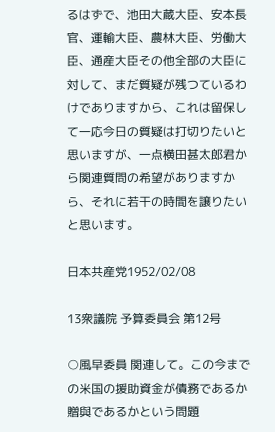るはずで、池田大蔵大臣、安本長官、運輸大臣、農林大臣、労働大臣、通産大臣その他全部の大臣に対して、まだ質疑が残つているわけでありますから、これは留保して一応今日の質疑は打切りたいと思いますが、一点横田甚太郎君から関連質問の希望がありますから、それに若干の時間を譲りたいと思います。

日本共産党1952/02/08

13衆議院 予算委員会 第12号

○風早委員 関連して。この今までの米国の援助資金が債務であるか贈與であるかという問題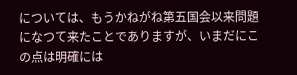については、もうかねがね第五国会以来問題になつて来たことでありますが、いまだにこの点は明確には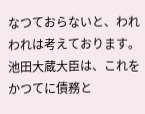なつておらないと、われわれは考えております。池田大蔵大臣は、これをかつてに債務と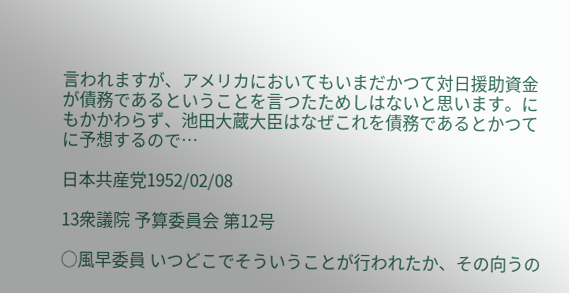言われますが、アメリカにおいてもいまだかつて対日援助資金が債務であるということを言つたためしはないと思います。にもかかわらず、池田大蔵大臣はなぜこれを債務であるとかつてに予想するので…

日本共産党1952/02/08

13衆議院 予算委員会 第12号

○風早委員 いつどこでそういうことが行われたか、その向うの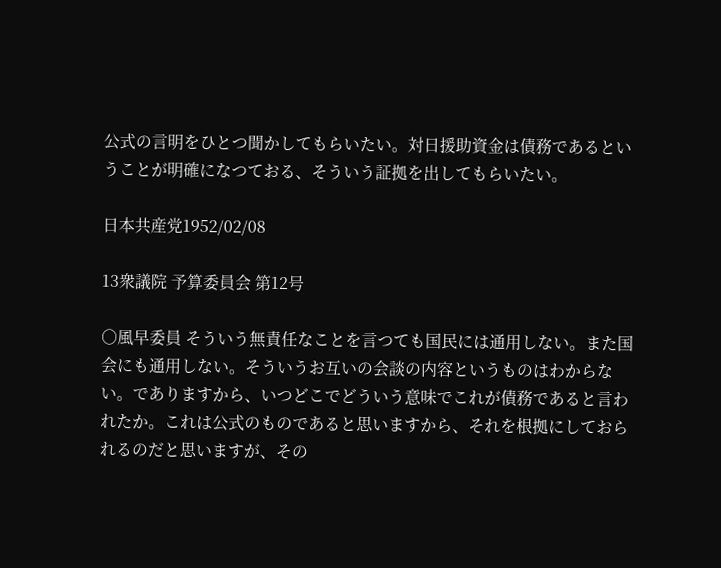公式の言明をひとつ聞かしてもらいたい。対日援助資金は債務であるということが明確になつておる、そういう証拠を出してもらいたい。

日本共産党1952/02/08

13衆議院 予算委員会 第12号

○風早委員 そういう無責任なことを言つても国民には通用しない。また国会にも通用しない。そういうお互いの会談の内容というものはわからない。でありますから、いつどこでどういう意味でこれが債務であると言われたか。これは公式のものであると思いますから、それを根拠にしておられるのだと思いますが、その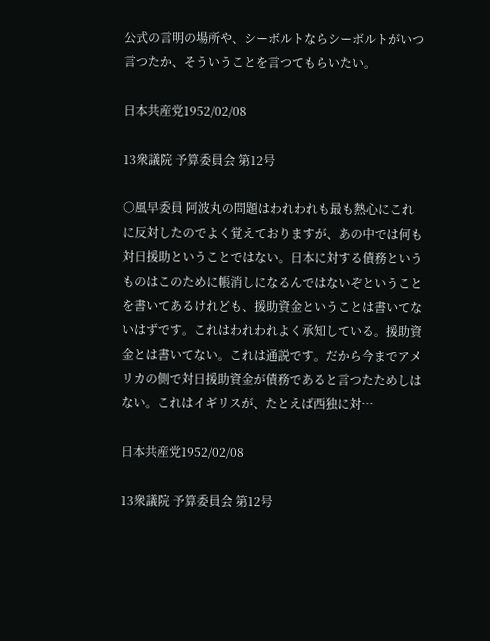公式の言明の場所や、シーボルトならシーボルトがいつ言つたか、そういうことを言つてもらいたい。

日本共産党1952/02/08

13衆議院 予算委員会 第12号

○風早委員 阿波丸の問題はわれわれも最も熱心にこれに反対したのでよく覚えておりますが、あの中では何も対日援助ということではない。日本に対する債務というものはこのために帳消しになるんではないぞということを書いてあるけれども、援助資金ということは書いてないはずです。これはわれわれよく承知している。援助資金とは書いてない。これは通説です。だから今までアメリカの側で対日援助資金が債務であると言つたためしはない。これはイギリスが、たとえば西独に対…

日本共産党1952/02/08

13衆議院 予算委員会 第12号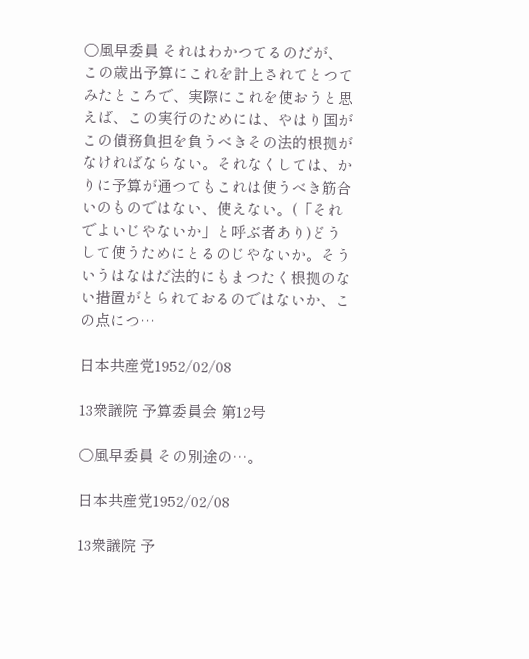○風早委員 それはわかつてるのだが、この歳出予算にこれを計上されてとつてみたところで、実際にこれを使おうと思えば、この実行のためには、やはり国がこの債務負担を負うべきその法的根拠がなければならない。それなくしては、かりに予算が通つてもこれは使うべき筋合いのものではない、使えない。(「それでよいじやないか」と呼ぶ者あり)どうして使うためにとるのじやないか。そういうはなはだ法的にもまつたく根拠のない措置がとられておるのではないか、この点につ…

日本共産党1952/02/08

13衆議院 予算委員会 第12号

○風早委員 その別途の…。

日本共産党1952/02/08

13衆議院 予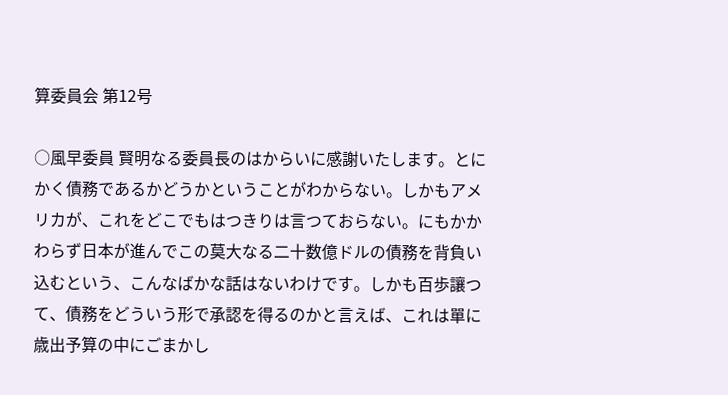算委員会 第12号

○風早委員 賢明なる委員長のはからいに感謝いたします。とにかく債務であるかどうかということがわからない。しかもアメリカが、これをどこでもはつきりは言つておらない。にもかかわらず日本が進んでこの莫大なる二十数億ドルの債務を背負い込むという、こんなばかな話はないわけです。しかも百歩讓つて、債務をどういう形で承認を得るのかと言えば、これは單に歳出予算の中にごまかし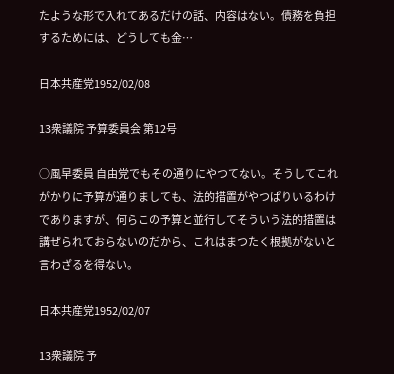たような形で入れてあるだけの話、内容はない。債務を負担するためには、どうしても金…

日本共産党1952/02/08

13衆議院 予算委員会 第12号

○風早委員 自由党でもその通りにやつてない。そうしてこれがかりに予算が通りましても、法的措置がやつぱりいるわけでありますが、何らこの予算と並行してそういう法的措置は講ぜられておらないのだから、これはまつたく根拠がないと言わざるを得ない。

日本共産党1952/02/07

13衆議院 予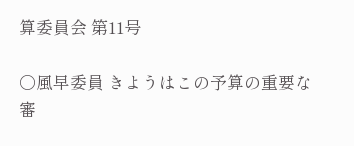算委員会 第11号

○風早委員 きようはこの予算の重要な審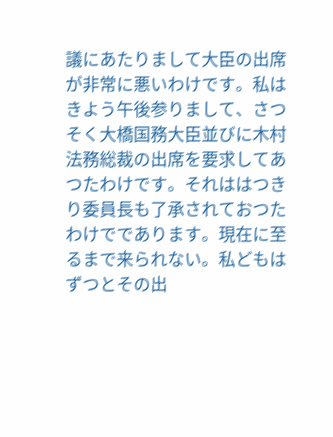議にあたりまして大臣の出席が非常に悪いわけです。私はきよう午後参りまして、さつそく大橋国務大臣並びに木村法務総裁の出席を要求してあつたわけです。それははつきり委員長も了承されておつたわけでであります。現在に至るまで来られない。私どもはずつとその出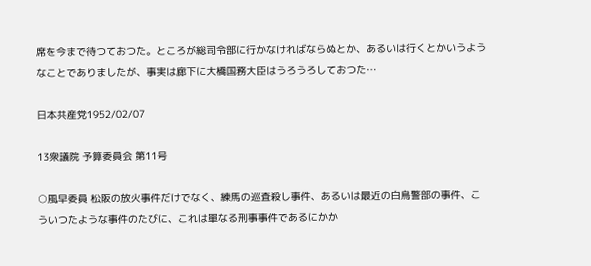席を今まで待つておつた。ところが総司令部に行かなければならぬとか、あるいは行くとかいうようなことでありましたが、事実は廊下に大橋国務大臣はうろうろしておつた…

日本共産党1952/02/07

13衆議院 予算委員会 第11号

○風早委員 松阪の放火事件だけでなく、練馬の巡査殺し事件、あるいは最近の白鳥警部の事件、こういつたような事件のたびに、これは單なる刑事事件であるにかか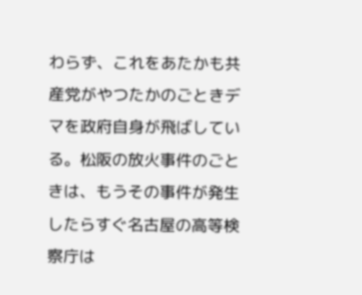わらず、これをあたかも共産党がやつたかのごときデマを政府自身が飛ばしている。松阪の放火事件のごときは、もうその事件が発生したらすぐ名古屋の高等検察庁は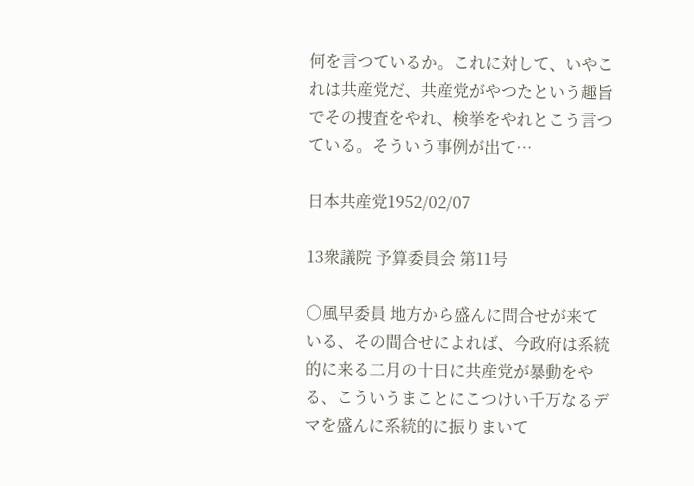何を言つているか。これに対して、いやこれは共産党だ、共産党がやつたという趣旨でその捜査をやれ、検挙をやれとこう言つている。そういう事例が出て…

日本共産党1952/02/07

13衆議院 予算委員会 第11号

○風早委員 地方から盛んに問合せが来ている、その間合せによれば、今政府は系統的に来る二月の十日に共産党が暴動をやる、こういうまことにこつけい千万なるデマを盛んに系統的に振りまいて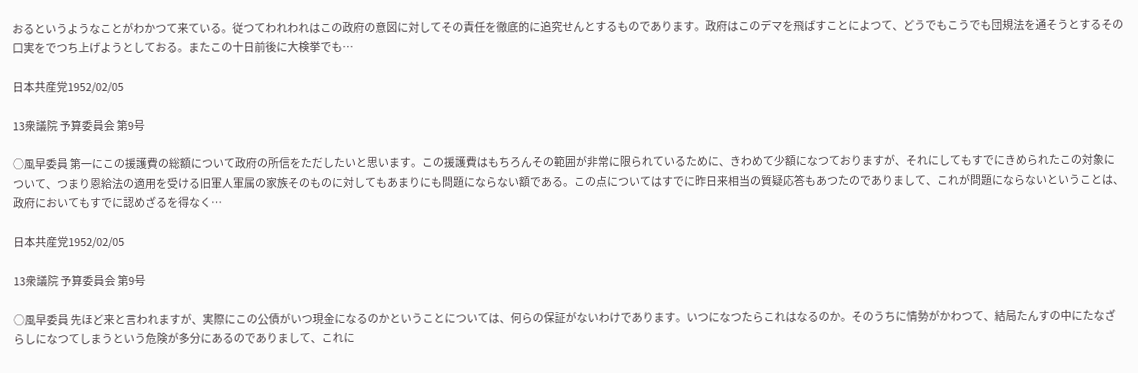おるというようなことがわかつて来ている。従つてわれわれはこの政府の意図に対してその責任を徹底的に追究せんとするものであります。政府はこのデマを飛ばすことによつて、どうでもこうでも団規法を通そうとするその口実をでつち上げようとしておる。またこの十日前後に大検挙でも…

日本共産党1952/02/05

13衆議院 予算委員会 第9号

○風早委員 第一にこの援護費の総額について政府の所信をただしたいと思います。この援護費はもちろんその範囲が非常に限られているために、きわめて少額になつておりますが、それにしてもすでにきめられたこの対象について、つまり恩給法の適用を受ける旧軍人軍属の家族そのものに対してもあまりにも問題にならない額である。この点についてはすでに昨日来相当の質疑応答もあつたのでありまして、これが問題にならないということは、政府においてもすでに認めざるを得なく…

日本共産党1952/02/05

13衆議院 予算委員会 第9号

○風早委員 先ほど来と言われますが、実際にこの公債がいつ現金になるのかということについては、何らの保証がないわけであります。いつになつたらこれはなるのか。そのうちに情勢がかわつて、結局たんすの中にたなざらしになつてしまうという危険が多分にあるのでありまして、これに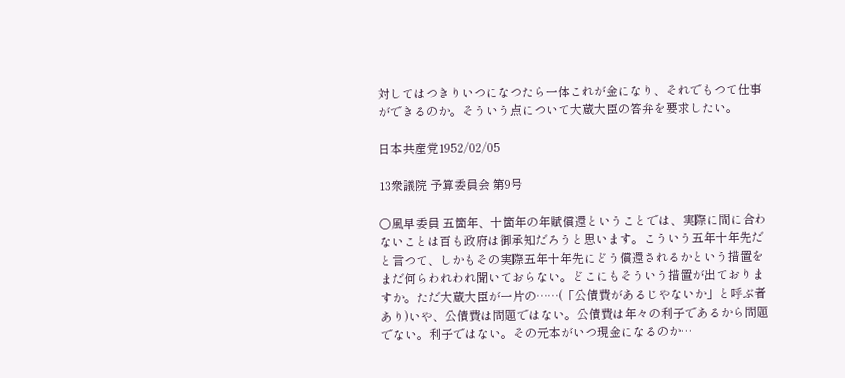対してはつきりいつになつたら一体これが金になり、それでもつて仕事ができるのか。そういう点について大蔵大臣の答弁を要求したい。

日本共産党1952/02/05

13衆議院 予算委員会 第9号

○風早委員 五箇年、十箇年の年賦償還ということでは、実際に間に合わないことは百も政府は御承知だろうと思います。こういう五年十年先だと言つて、しかもその実際五年十年先にどう償還されるかという措置をまだ何らわれわれ聞いておらない。どこにもそういう措置が出ておりますか。ただ大蔵大臣が一片の……(「公債費があるじやないか」と呼ぶ者あり)いや、公債費は問題ではない。公債費は年々の利子であるから問題でない。利子ではない。その元本がいつ現金になるのか…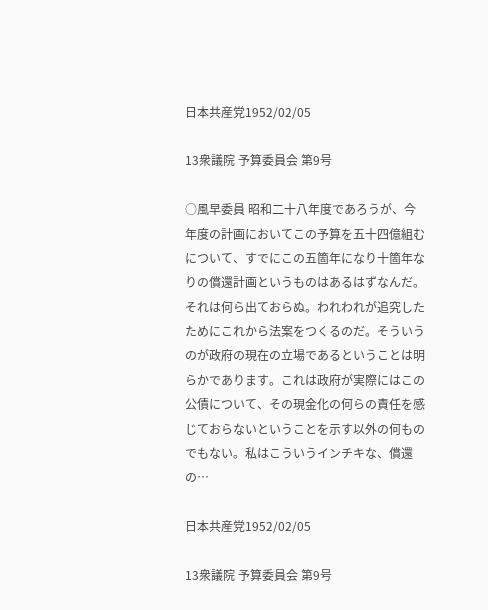日本共産党1952/02/05

13衆議院 予算委員会 第9号

○風早委員 昭和二十八年度であろうが、今年度の計画においてこの予算を五十四億組むについて、すでにこの五箇年になり十箇年なりの償還計画というものはあるはずなんだ。それは何ら出ておらぬ。われわれが追究したためにこれから法案をつくるのだ。そういうのが政府の現在の立場であるということは明らかであります。これは政府が実際にはこの公債について、その現金化の何らの責任を感じておらないということを示す以外の何ものでもない。私はこういうインチキな、償還の…

日本共産党1952/02/05

13衆議院 予算委員会 第9号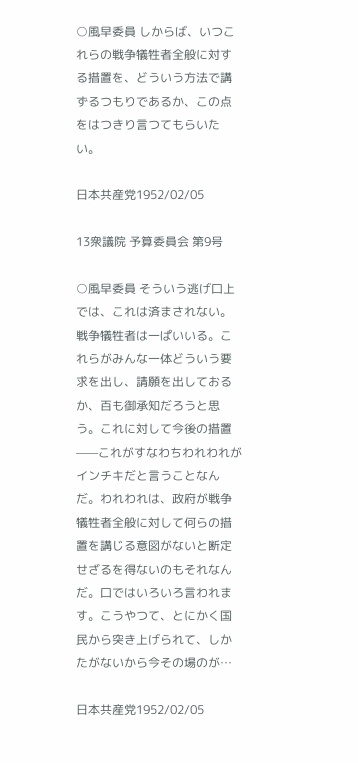○風早委員 しからば、いつこれらの戦争犠牲者全般に対する措置を、どういう方法で講ずるつもりであるか、この点をはつきり言つてもらいたい。

日本共産党1952/02/05

13衆議院 予算委員会 第9号

○風早委員 そういう逃げ口上では、これは済まされない。戦争犠牲者は一ぱいいる。これらがみんな一体どういう要求を出し、請願を出しておるか、百も御承知だろうと思う。これに対して今後の措置——これがすなわちわれわれがインチキだと言うことなんだ。われわれは、政府が戦争犠牲者全般に対して何らの措置を講じる意図がないと断定せざるを得ないのもそれなんだ。口ではいろいろ言われます。こうやつて、とにかく国民から突き上げられて、しかたがないから今その場のが…

日本共産党1952/02/05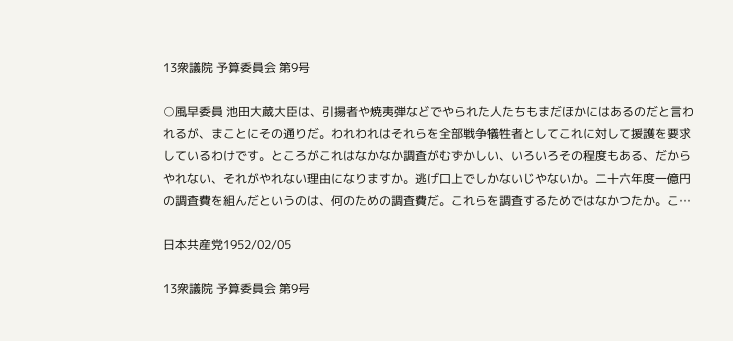13衆議院 予算委員会 第9号

○風早委員 池田大蔵大臣は、引揚者や焼夷弾などでやられた人たちもまだほかにはあるのだと言われるが、まことにその通りだ。われわれはそれらを全部戦争犠牲者としてこれに対して援護を要求しているわけです。ところがこれはなかなか調査がむずかしい、いろいろその程度もある、だからやれない、それがやれない理由になりますか。逃げ口上でしかないじやないか。二十六年度一億円の調査費を組んだというのは、何のための調査費だ。これらを調査するためではなかつたか。こ…

日本共産党1952/02/05

13衆議院 予算委員会 第9号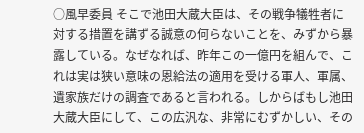○風早委員 そこで池田大蔵大臣は、その戦争犠牲者に対する措置を講ずる誠意の何らないことを、みずから暴露している。なぜなれば、昨年この一億円を組んで、これは実は狭い意味の恩給法の適用を受ける軍人、軍属、遺家族だけの調査であると言われる。しからばもし池田大蔵大臣にして、この広汎な、非常にむずかしい、その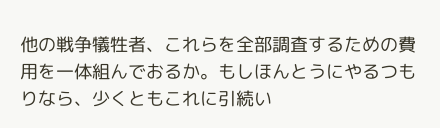他の戦争犠牲者、これらを全部調査するための費用を一体組んでおるか。もしほんとうにやるつもりなら、少くともこれに引続い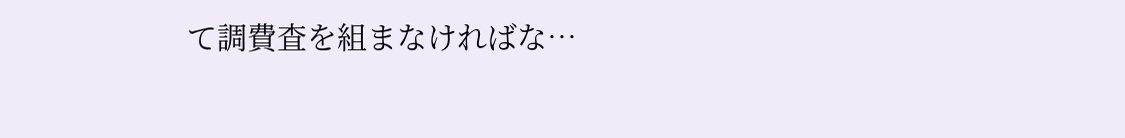て調費査を組まなければな…